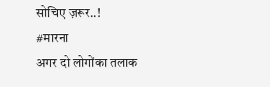सोचिए ज़रूर..!
#मारना
अगर दो लोगोंका तलाक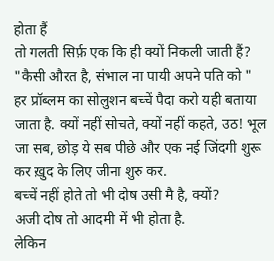होता हैं
तो गलती सिर्फ़ एक कि ही क्यों निकली जाती हैं?
"कैसी औरत है, संभाल ना पायी अपने पति को "
हर प्रॉब्लम का सोलुशन बच्चें पैदा करो यही बताया जाता है. क्यों नहीं सोचते, क्यों नहीं कहते, उठ! भूल जा सब, छोड़ ये सब पीछे और एक नई जिंदगी शुरू कर ख़ुद के लिए जीना शुरु कर.
बच्चें नहीं होते तो भी दोष उसी मै है, क्यों?
अजी दोष तो आदमी में भी होता है.
लेकिन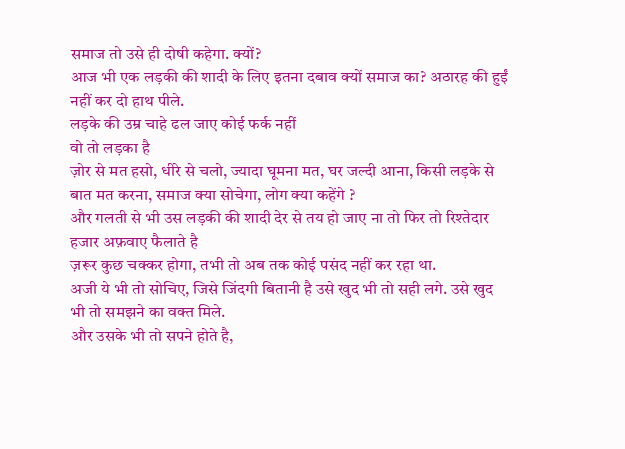समाज तो उसे ही दोषी कहेगा. क्यों?
आज भी एक लड़की की शादी के लिए इतना दबाव क्यों समाज का? अठारह की हुईं नहीं कर दो हाथ पीले.
लड़के की उम्र चाहे ढल जाए कोई फर्क नहीं
वो तो लड़का है
ज़ोर से मत हसो, धीरे से चलो, ज्यादा घूमना मत, घर जल्दी आना, किसी लड़के से बात मत करना, समाज क्या सोचेगा, लोग क्या कहेंगे ?
और गलती से भी उस लड़की की शादी देर से तय हो जाए ना तो फिर तो रिश्तेदार हजार अफ़वाए फैलाते है
ज़रूर कुछ चक्कर होगा, तभी तो अब तक कोई पसंद नहीं कर रहा था.
अजी ये भी तो सोचिए, जिसे जिंदगी बितानी है उसे खुद भी तो सही लगे. उसे खुद भी तो समझने का वक्त मिले.
और उसके भी तो सपने होते है,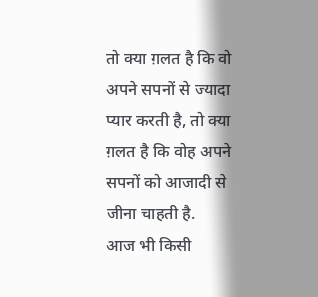तो क्या ग़लत है कि वो अपने सपनों से ज्यादा प्यार करती है, तो क्या ग़लत है कि वोह अपने सपनों को आजादी से जीना चाहती है.
आज भी किसी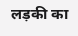लड़की का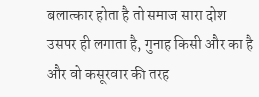बलात्कार होता है तो समाज सारा दोश उसपर ही लगाता है, गुनाह किसी और का है और वो कसूरवार की तरह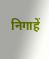निगाहें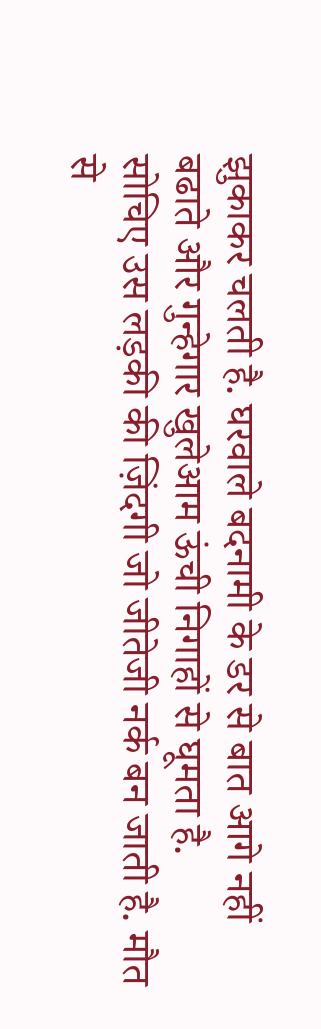झुकाकर चलती है. घरवाले बदनामी के डर से बात आगे नहीं बढाते और गुन्हेगार खुलेआम ऊंची निगाहों से घूमता है.
सोचिए उस लड़की की ज़िंदगी जो जीतेजी नर्क बन जाती है. मौत से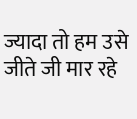ज्यादा तो हम उसे जीते जी मार रहे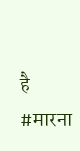है
#मारना